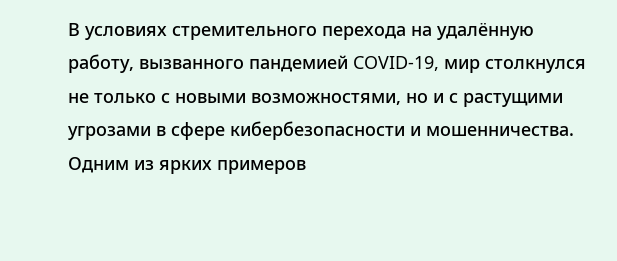В условиях стремительного перехода на удалённую работу, вызванного пандемией COVID-19, мир столкнулся не только с новыми возможностями, но и с растущими угрозами в сфере кибербезопасности и мошенничества. Одним из ярких примеров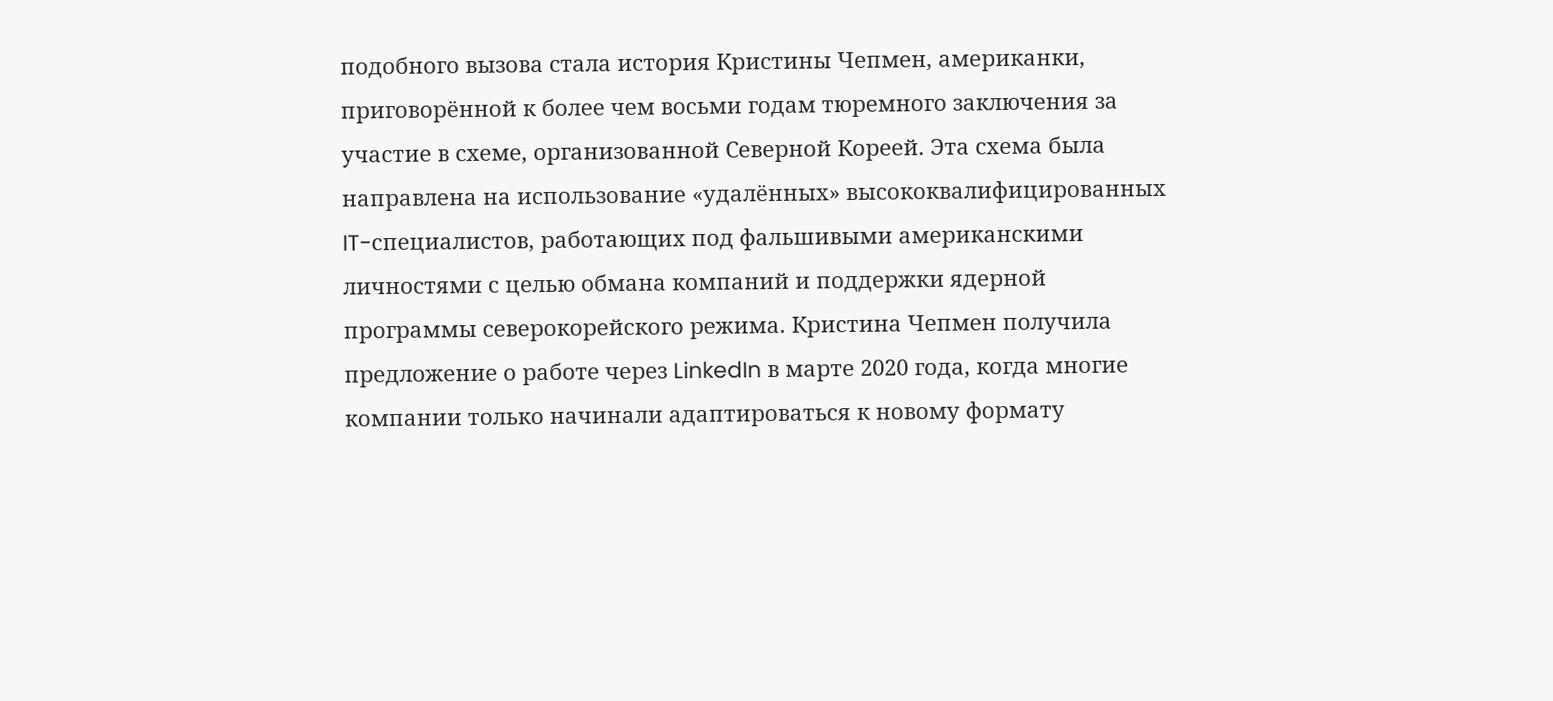подобного вызова стала история Кристины Чепмен, американки, приговорённой к более чем восьми годам тюремного заключения за участие в схеме, организованной Северной Кореей. Эта схема была направлена на использование «удалённых» высококвалифицированных IT-специалистов, работающих под фальшивыми американскими личностями с целью обмана компаний и поддержки ядерной программы северокорейского режима. Кристина Чепмен получила предложение о работе через LinkedIn в марте 2020 года, когда многие компании только начинали адаптироваться к новому формату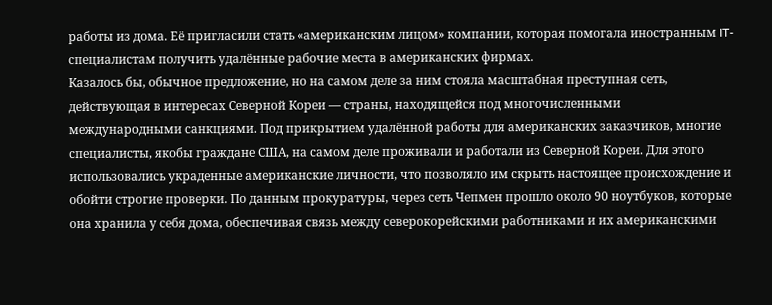работы из дома. Её пригласили стать «американским лицом» компании, которая помогала иностранным IT-специалистам получить удалённые рабочие места в американских фирмах.
Казалось бы, обычное предложение, но на самом деле за ним стояла масштабная преступная сеть, действующая в интересах Северной Кореи — страны, находящейся под многочисленными международными санкциями. Под прикрытием удалённой работы для американских заказчиков, многие специалисты, якобы граждане США, на самом деле проживали и работали из Северной Кореи. Для этого использовались украденные американские личности, что позволяло им скрыть настоящее происхождение и обойти строгие проверки. По данным прокуратуры, через сеть Чепмен прошло около 90 ноутбуков, которые она хранила у себя дома, обеспечивая связь между северокорейскими работниками и их американскими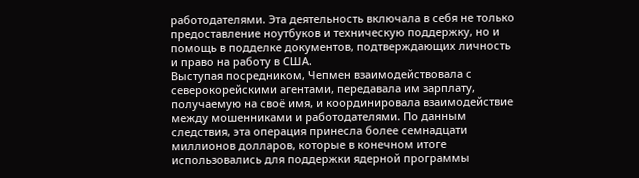работодателями. Эта деятельность включала в себя не только предоставление ноутбуков и техническую поддержку, но и помощь в подделке документов, подтверждающих личность и право на работу в США.
Выступая посредником, Чепмен взаимодействовала с северокорейскими агентами, передавала им зарплату, получаемую на своё имя, и координировала взаимодействие между мошенниками и работодателями. По данным следствия, эта операция принесла более семнадцати миллионов долларов, которые в конечном итоге использовались для поддержки ядерной программы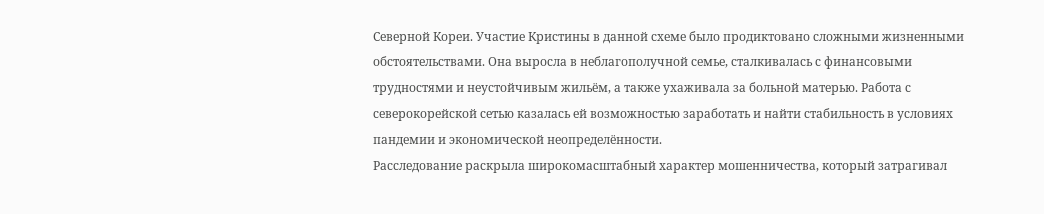Северной Кореи. Участие Кристины в данной схеме было продиктовано сложными жизненными обстоятельствами. Она выросла в неблагополучной семье, сталкивалась с финансовыми трудностями и неустойчивым жильём, а также ухаживала за больной матерью. Работа с северокорейской сетью казалась ей возможностью заработать и найти стабильность в условиях пандемии и экономической неопределённости.
Расследование раскрыла широкомасштабный характер мошенничества, который затрагивал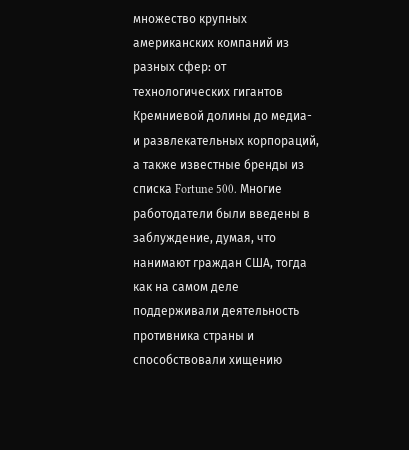множество крупных американских компаний из разных сфер: от технологических гигантов Кремниевой долины до медиа- и развлекательных корпораций, а также известные бренды из списка Fortune 500. Многие работодатели были введены в заблуждение, думая, что нанимают граждан США, тогда как на самом деле поддерживали деятельность противника страны и способствовали хищению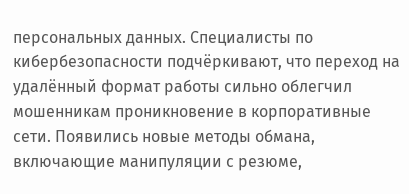персональных данных. Специалисты по кибербезопасности подчёркивают, что переход на удалённый формат работы сильно облегчил мошенникам проникновение в корпоративные сети. Появились новые методы обмана, включающие манипуляции с резюме,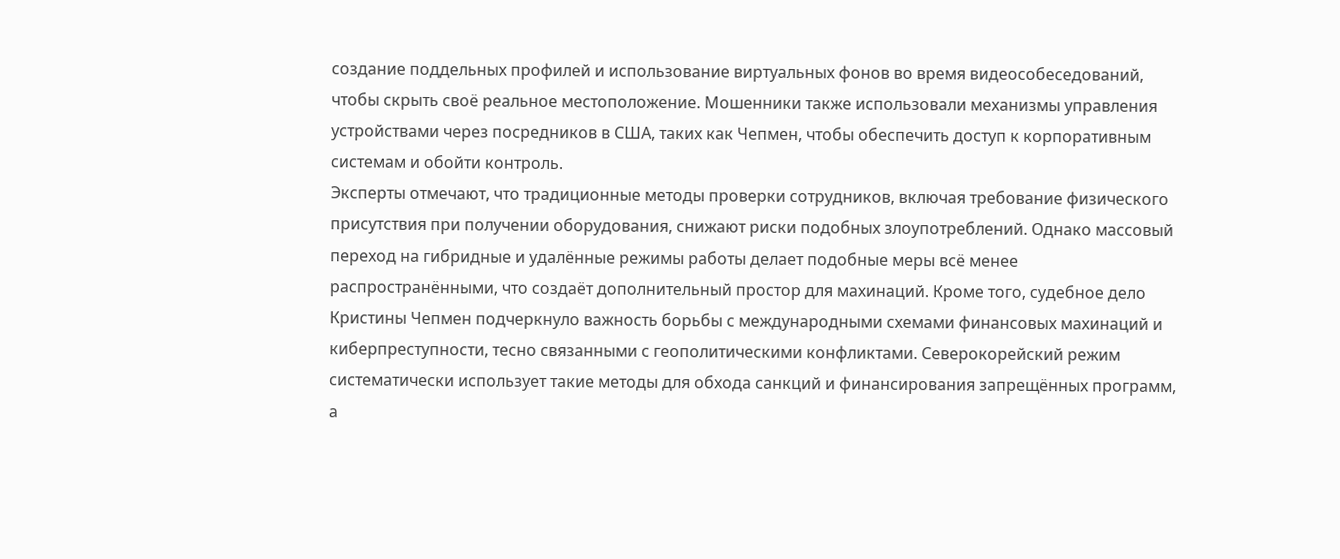создание поддельных профилей и использование виртуальных фонов во время видеособеседований, чтобы скрыть своё реальное местоположение. Мошенники также использовали механизмы управления устройствами через посредников в США, таких как Чепмен, чтобы обеспечить доступ к корпоративным системам и обойти контроль.
Эксперты отмечают, что традиционные методы проверки сотрудников, включая требование физического присутствия при получении оборудования, снижают риски подобных злоупотреблений. Однако массовый переход на гибридные и удалённые режимы работы делает подобные меры всё менее распространёнными, что создаёт дополнительный простор для махинаций. Кроме того, судебное дело Кристины Чепмен подчеркнуло важность борьбы с международными схемами финансовых махинаций и киберпреступности, тесно связанными с геополитическими конфликтами. Северокорейский режим систематически использует такие методы для обхода санкций и финансирования запрещённых программ, а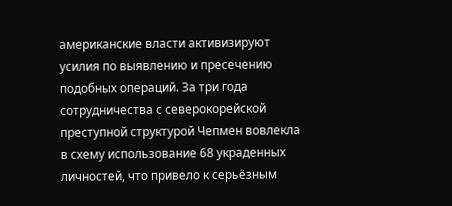американские власти активизируют усилия по выявлению и пресечению подобных операций. За три года сотрудничества с северокорейской преступной структурой Чепмен вовлекла в схему использование 68 украденных личностей, что привело к серьёзным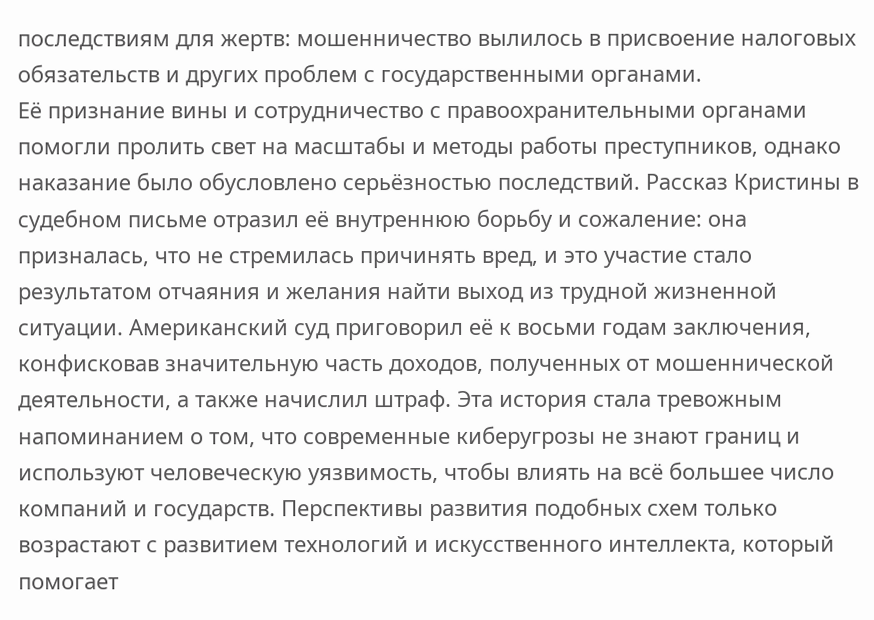последствиям для жертв: мошенничество вылилось в присвоение налоговых обязательств и других проблем с государственными органами.
Её признание вины и сотрудничество с правоохранительными органами помогли пролить свет на масштабы и методы работы преступников, однако наказание было обусловлено серьёзностью последствий. Рассказ Кристины в судебном письме отразил её внутреннюю борьбу и сожаление: она призналась, что не стремилась причинять вред, и это участие стало результатом отчаяния и желания найти выход из трудной жизненной ситуации. Американский суд приговорил её к восьми годам заключения, конфисковав значительную часть доходов, полученных от мошеннической деятельности, а также начислил штраф. Эта история стала тревожным напоминанием о том, что современные киберугрозы не знают границ и используют человеческую уязвимость, чтобы влиять на всё большее число компаний и государств. Перспективы развития подобных схем только возрастают с развитием технологий и искусственного интеллекта, который помогает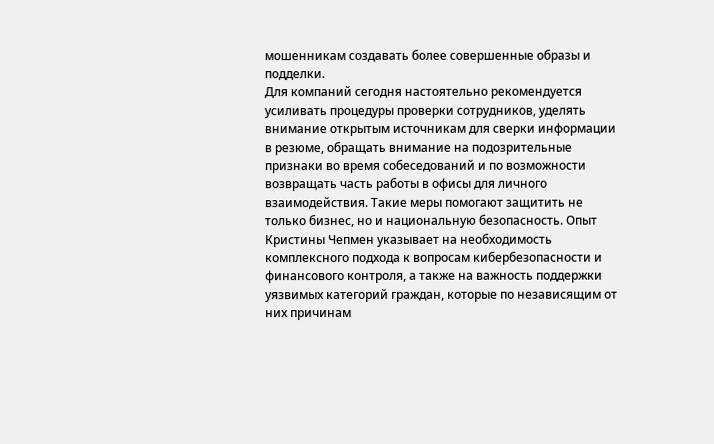мошенникам создавать более совершенные образы и подделки.
Для компаний сегодня настоятельно рекомендуется усиливать процедуры проверки сотрудников, уделять внимание открытым источникам для сверки информации в резюме, обращать внимание на подозрительные признаки во время собеседований и по возможности возвращать часть работы в офисы для личного взаимодействия. Такие меры помогают защитить не только бизнес, но и национальную безопасность. Опыт Кристины Чепмен указывает на необходимость комплексного подхода к вопросам кибербезопасности и финансового контроля, а также на важность поддержки уязвимых категорий граждан, которые по независящим от них причинам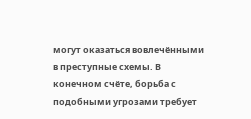могут оказаться вовлечёнными в преступные схемы. В конечном счёте, борьба с подобными угрозами требует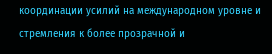координации усилий на международном уровне и стремления к более прозрачной и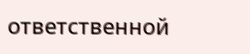ответственной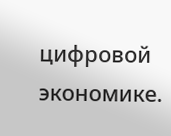цифровой экономике.